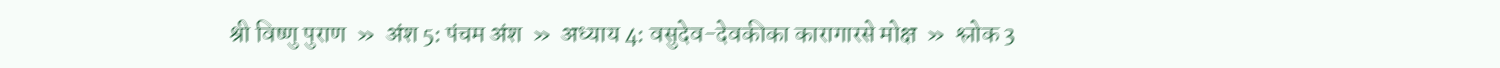श्री विष्णु पुराण  »  अंश 5: पंचम अंश  »  अध्याय 4: वसुदेव-देवकीका कारागारसे मोक्ष  »  श्लोक 3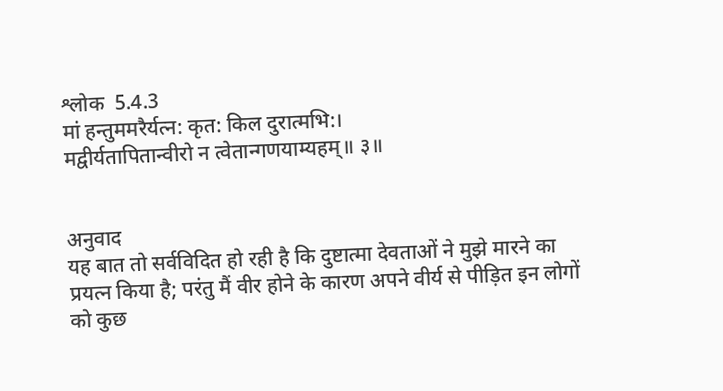श्लोक  5.4.3
मां हन्तुममरैर्यत्न: कृत: किल दुरात्मभि:।
मद्वीर्यतापितान्वीरो न त्वेतान्गणयाम्यहम्॥ ३॥


अनुवाद
यह बात तो सर्वविदित हो रही है कि दुष्टात्मा देवताओं ने मुझे मारने का प्रयत्न किया है; परंतु मैं वीर होने के कारण अपने वीर्य से पीड़ित इन लोगों को कुछ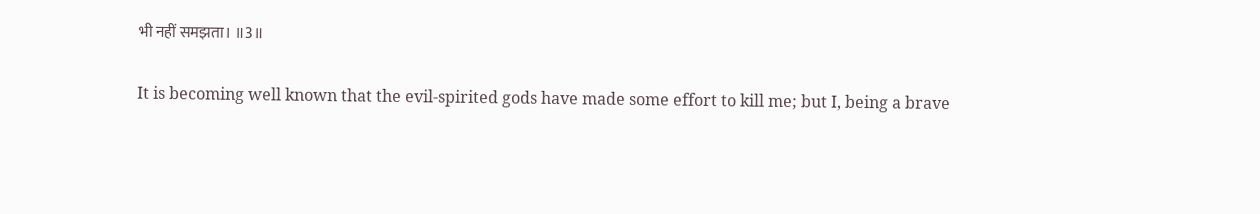भी नहीं समझता। ॥3॥

It is becoming well known that the evil-spirited gods have made some effort to kill me; but I, being a brave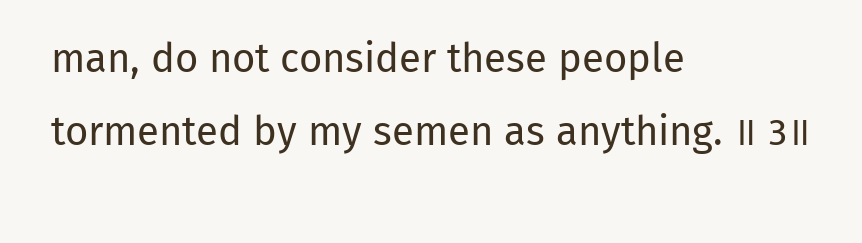man, do not consider these people tormented by my semen as anything. ॥ 3॥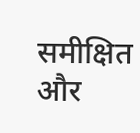समीक्षित और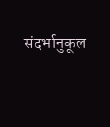संदर्भानुकूल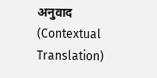अनुवाद (Contextual Translation)